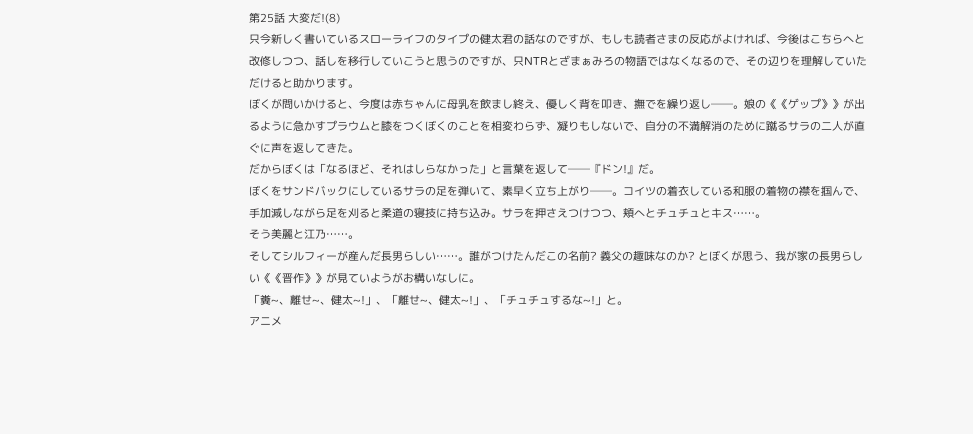第25話 大変だ!(8)
只今新しく書いているスローライフのタイプの健太君の話なのですが、もしも読者さまの反応がよければ、今後はこちらへと改修しつつ、話しを移行していこうと思うのですが、只NTRとざまぁみろの物語ではなくなるので、その辺りを理解していただけると助かります。
ぼくが問いかけると、今度は赤ちゃんに母乳を飲まし終え、優しく背を叩き、撫でを繰り返し──。娘の《《ゲップ》》が出るように急かすプラウムと膝をつくぼくのことを相変わらず、凝りもしないで、自分の不満解消のために蹴るサラの二人が直ぐに声を返してきた。
だからぼくは「なるほど、それはしらなかった」と言葉を返して──『ドン!』だ。
ぼくをサンドバックにしているサラの足を弾いて、素早く立ち上がり──。コイツの着衣している和服の着物の襟を掴んで、手加減しながら足を刈ると柔道の寝技に持ち込み。サラを押さえつけつつ、頬へとチュチュとキス……。
そう美麗と江乃……。
そしてシルフィーが産んだ長男らしい……。誰がつけたんだこの名前? 義父の趣味なのか? とぼくが思う、我が家の長男らしい《《晋作》》が見ていようがお構いなしに。
「糞~、離せ~、健太~!」、「離せ~、健太~!」、「チュチュするな~!」と。
アニメ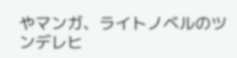やマンガ、ライトノベルのツンデレヒ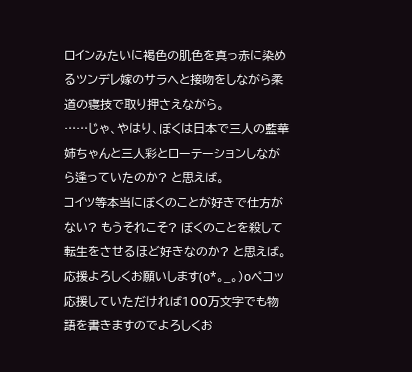ロインみたいに褐色の肌色を真っ赤に染めるツンデレ嫁のサラへと接吻をしながら柔道の寝技で取り押さえながら。
……じゃ、やはり、ぼくは日本で三人の藍華姉ちゃんと三人彩とローテーションしながら逢っていたのか? と思えば。
コイツ等本当にぼくのことが好きで仕方がない? もうそれこそ? ぼくのことを殺して転生をさせるほど好きなのか? と思えば。
応援よろしくお願いします(o*。_。)oペコッ
応援していただければ100万文字でも物語を書きますのでよろしくお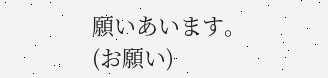願いあいます。
(お願い)